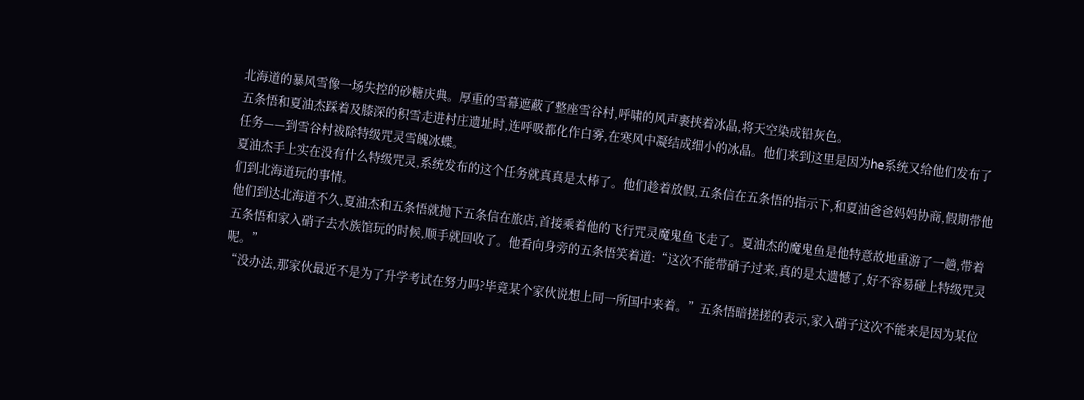北海道的暴风雪像一场失控的砂糖庆典。厚重的雪幕遮蔽了整座雪谷村,呼啸的风声裹挟着冰晶,将天空染成铅灰色。
五条悟和夏油杰踩着及膝深的积雪走进村庄遗址时,连呼吸都化作白雾,在寒风中凝结成细小的冰晶。他们来到这里是因为he系统又给他们发布了任务——到雪谷村祓除特级咒灵雪魄冰蝶。
夏油杰手上实在没有什么特级咒灵,系统发布的这个任务就真真是太棒了。他们趁着放假,五条信在五条悟的指示下,和夏油爸爸妈妈协商,假期带他们到北海道玩的事情。
他们到达北海道不久,夏油杰和五条悟就抛下五条信在旅店,首接乘着他的飞行咒灵魔鬼鱼飞走了。夏油杰的魔鬼鱼是他特意故地重游了一趟,带着五条悟和家入硝子去水族馆玩的时候,顺手就回收了。他看向身旁的五条悟笑着道:“这次不能带硝子过来,真的是太遗憾了,好不容易碰上特级咒灵呢。”
“没办法,那家伙最近不是为了升学考试在努力吗?毕竟某个家伙说想上同一所国中来着。”五条悟暗搓搓的表示,家入硝子这次不能来是因为某位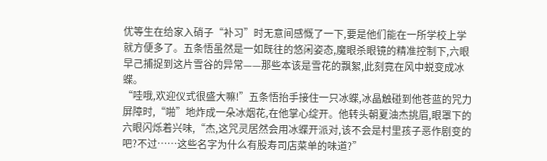优等生在给家入硝子“补习”时无意间感慨了一下,要是他们能在一所学校上学就方便多了。五条悟虽然是一如既往的悠闲姿态,魔眼杀眼镜的精准控制下,六眼早己捕捉到这片雪谷的异常——那些本该是雪花的飘絮,此刻竟在风中蜕变成冰蝶。
“哇哦,欢迎仪式很盛大嘛!”五条悟抬手接住一只冰蝶,冰晶触碰到他苍蓝的咒力屏障时,“啪”地炸成一朵冰烟花,在他掌心绽开。他转头朝夏油杰挑眉,眼罩下的六眼闪烁着兴味,“杰,这咒灵居然会用冰蝶开派对,该不会是村里孩子恶作剧变的吧?不过……这些名字为什么有股寿司店菜单的味道?”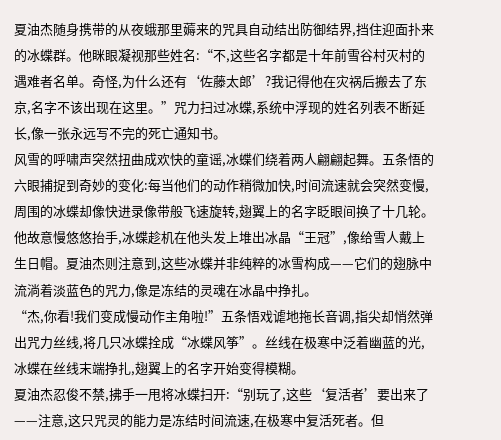夏油杰随身携带的从夜蛾那里薅来的咒具自动结出防御结界,挡住迎面扑来的冰蝶群。他眯眼凝视那些姓名:“不,这些名字都是十年前雪谷村灭村的遇难者名单。奇怪,为什么还有‘佐藤太郎’?我记得他在灾祸后搬去了东京,名字不该出现在这里。”咒力扫过冰蝶,系统中浮现的姓名列表不断延长,像一张永远写不完的死亡通知书。
风雪的呼啸声突然扭曲成欢快的童谣,冰蝶们绕着两人翩翩起舞。五条悟的六眼捕捉到奇妙的变化:每当他们的动作稍微加快,时间流速就会突然变慢,周围的冰蝶却像快进录像带般飞速旋转,翅翼上的名字眨眼间换了十几轮。他故意慢悠悠抬手,冰蝶趁机在他头发上堆出冰晶“王冠”,像给雪人戴上生日帽。夏油杰则注意到,这些冰蝶并非纯粹的冰雪构成——它们的翅脉中流淌着淡蓝色的咒力,像是冻结的灵魂在冰晶中挣扎。
“杰,你看!我们变成慢动作主角啦!”五条悟戏谑地拖长音调,指尖却悄然弹出咒力丝线,将几只冰蝶拴成“冰蝶风筝”。丝线在极寒中泛着幽蓝的光,冰蝶在丝线末端挣扎,翅翼上的名字开始变得模糊。
夏油杰忍俊不禁,拂手一甩将冰蝶扫开:“别玩了,这些‘复活者’要出来了——注意,这只咒灵的能力是冻结时间流速,在极寒中复活死者。但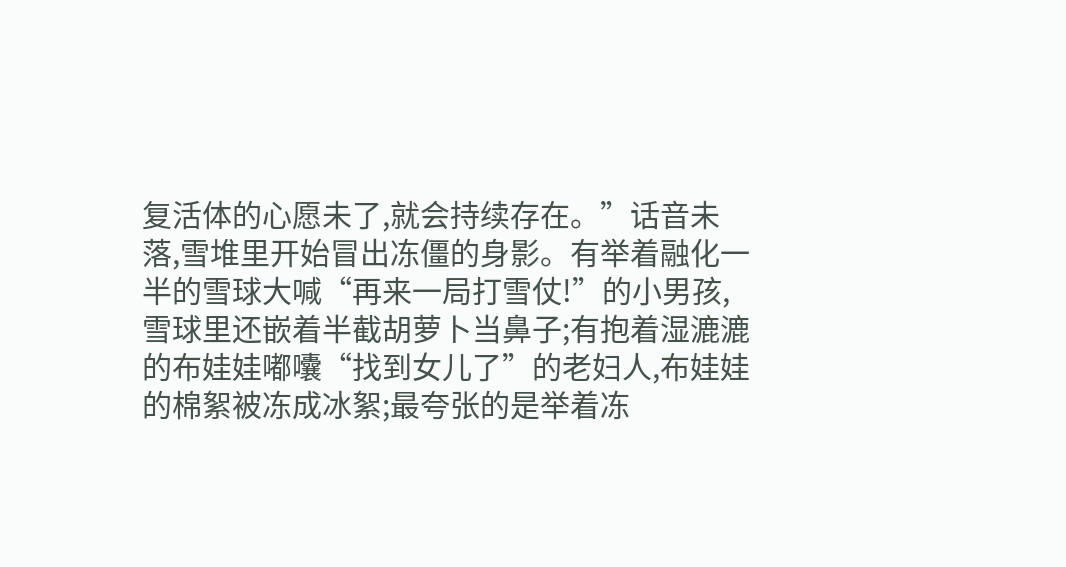复活体的心愿未了,就会持续存在。”话音未落,雪堆里开始冒出冻僵的身影。有举着融化一半的雪球大喊“再来一局打雪仗!”的小男孩,雪球里还嵌着半截胡萝卜当鼻子;有抱着湿漉漉的布娃娃嘟囔“找到女儿了”的老妇人,布娃娃的棉絮被冻成冰絮;最夸张的是举着冻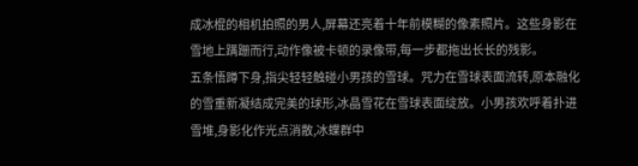成冰棍的相机拍照的男人,屏幕还亮着十年前模糊的像素照片。这些身影在雪地上蹒跚而行,动作像被卡顿的录像带,每一步都拖出长长的残影。
五条悟蹲下身,指尖轻轻触碰小男孩的雪球。咒力在雪球表面流转,原本融化的雪重新凝结成完美的球形,冰晶雪花在雪球表面绽放。小男孩欢呼着扑进雪堆,身影化作光点消散,冰蝶群中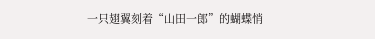一只翅翼刻着“山田一郎”的蝴蝶悄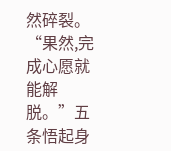然碎裂。“果然,完成心愿就能解脱。”五条悟起身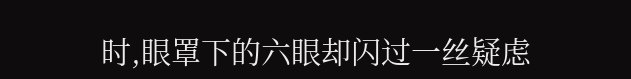时,眼罩下的六眼却闪过一丝疑虑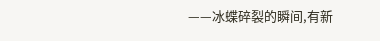——冰蝶碎裂的瞬间,有新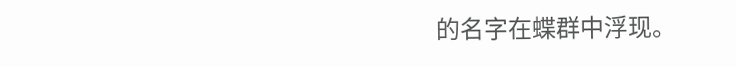的名字在蝶群中浮现。